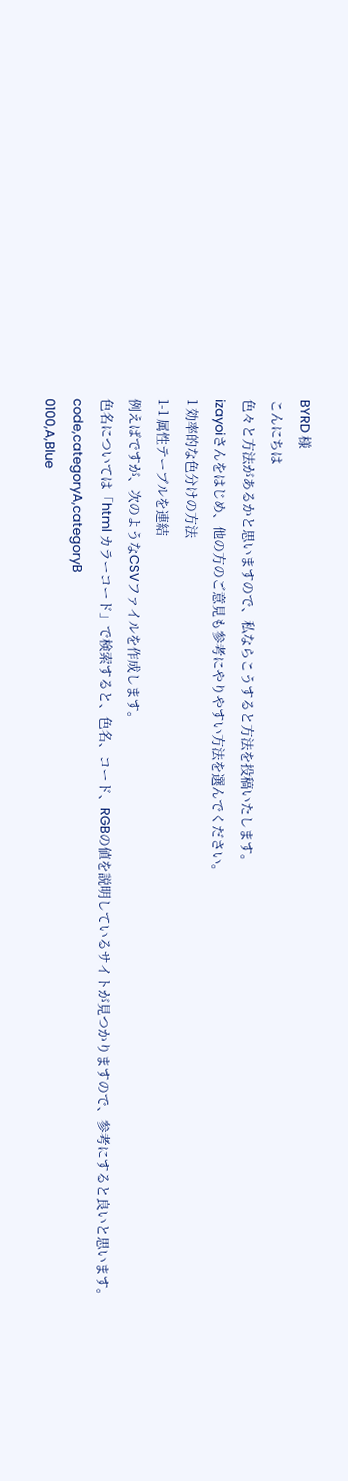BYRD 様
こんにちは
色々と方法があるかと思いますので、私ならこうすると方法を投稿いたします。
izayoiさんをはじめ、他の方のご意見も参考にやりやすい方法を選んでください。
1 効率的な色分けの方法
1-1 属性テーブルを連結
例えばですが、次のようなCSVファイルを作成します。
色名については「html カラーコード」で検索すると、色名、コード、RGBの値を説明しているサイトが見つかりますので、参考にすると良いと思います。
code,categoryA,categoryB
0100,A,Blue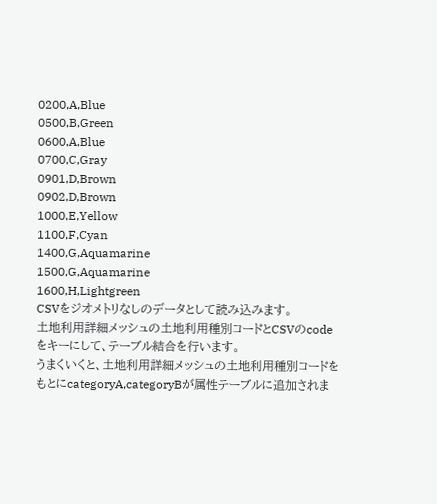0200,A,Blue
0500,B,Green
0600,A,Blue
0700,C,Gray
0901,D,Brown
0902,D,Brown
1000,E,Yellow
1100,F,Cyan
1400,G,Aquamarine
1500,G,Aquamarine
1600,H,Lightgreen
CSVをジオメトリなしのデータとして読み込みます。
土地利用詳細メッシュの土地利用種別コードとCSVのcodeをキーにして、テーブル結合を行います。
うまくいくと、土地利用詳細メッシュの土地利用種別コードをもとにcategoryA,categoryBが属性テーブルに追加されま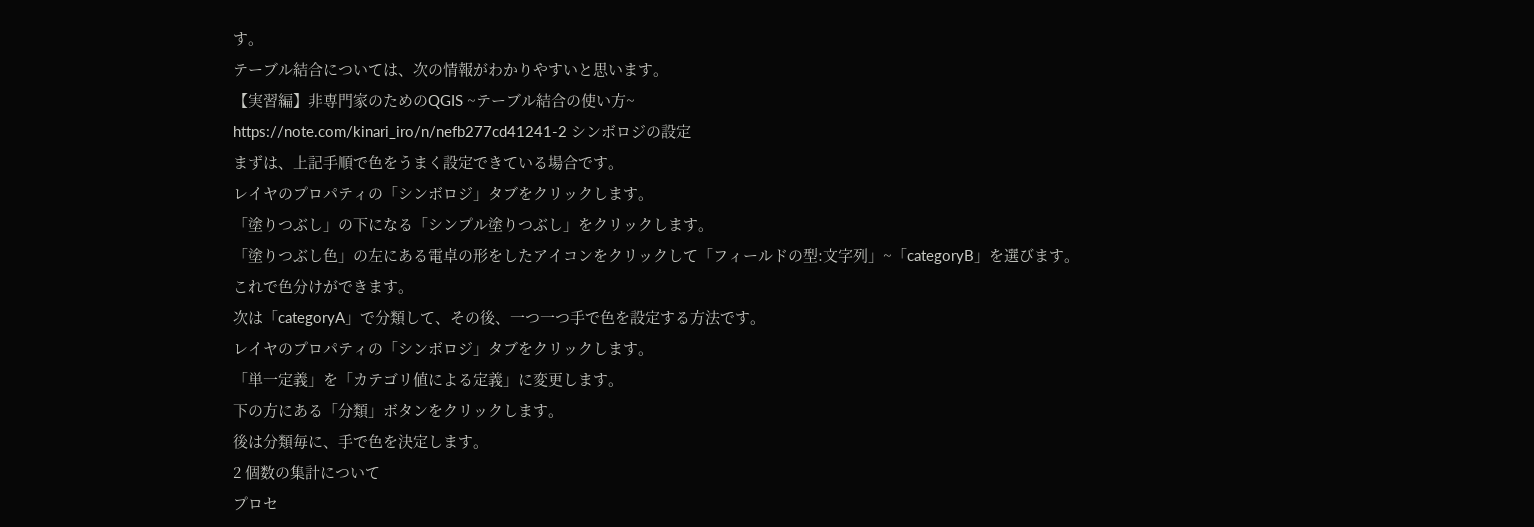す。
テーブル結合については、次の情報がわかりやすいと思います。
【実習編】非専門家のためのQGIS ~テーブル結合の使い方~
https://note.com/kinari_iro/n/nefb277cd41241-2 シンボロジの設定
まずは、上記手順で色をうまく設定できている場合です。
レイヤのプロパティの「シンボロジ」タブをクリックします。
「塗りつぶし」の下になる「シンプル塗りつぶし」をクリックします。
「塗りつぶし色」の左にある電卓の形をしたアイコンをクリックして「フィールドの型:文字列」~「categoryB」を選びます。
これで色分けができます。
次は「categoryA」で分類して、その後、一つ一つ手で色を設定する方法です。
レイヤのプロパティの「シンボロジ」タブをクリックします。
「単一定義」を「カテゴリ値による定義」に変更します。
下の方にある「分類」ボタンをクリックします。
後は分類毎に、手で色を決定します。
2 個数の集計について
プロセ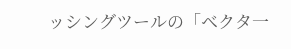ッシングツールの「ベクタ一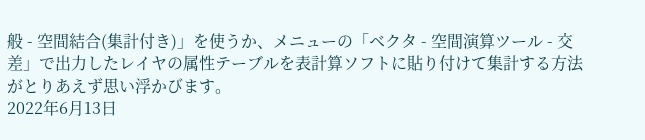般 - 空間結合(集計付き)」を使うか、メニューの「ベクタ - 空間演算ツール - 交差」で出力したレイヤの属性テーブルを表計算ソフトに貼り付けて集計する方法がとりあえず思い浮かびます。
2022年6月13日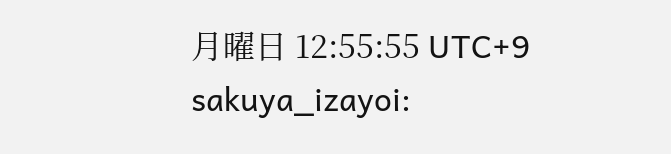月曜日 12:55:55 UTC+9 sakuya_izayoi: